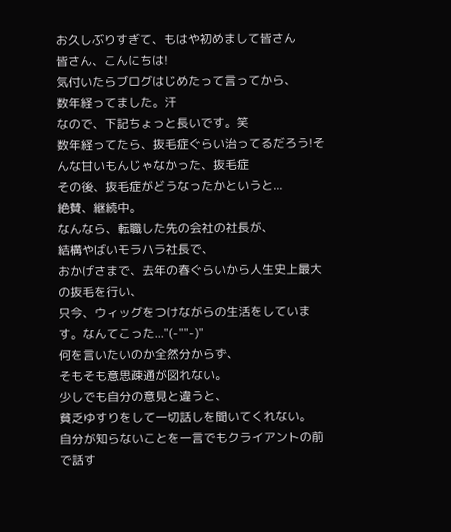お久しぶりすぎて、もはや初めまして皆さん
皆さん、こんにちは!
気付いたらブログはじめたって言ってから、
数年経ってました。汗
なので、下記ちょっと長いです。笑
数年経ってたら、抜毛症ぐらい治ってるだろう!そんな甘いもんじゃなかった、抜毛症
その後、抜毛症がどうなったかというと...
絶賛、継続中。
なんなら、転職した先の会社の社長が、
結構やばいモラハラ社長で、
おかげさまで、去年の春ぐらいから人生史上最大の抜毛を行い、
只今、ウィッグをつけながらの生活をしています。なんてこった..."(-""-)"
何を言いたいのか全然分からず、
そもそも意思疎通が図れない。
少しでも自分の意見と違うと、
貧乏ゆすりをして一切話しを聞いてくれない。
自分が知らないことを一言でもクライアントの前で話す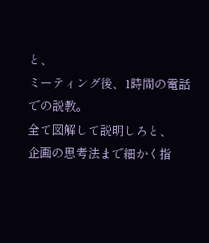と、
ミーティング後、1時間の電話での説教。
全て図解して説明しろと、
企画の思考法まで細かく指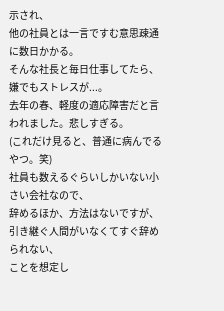示され、
他の社員とは一言ですむ意思疎通に数日かかる。
そんな社長と毎日仕事してたら、
嫌でもストレスが...。
去年の春、軽度の適応障害だと言われました。悲しすぎる。
(これだけ見ると、普通に病んでるやつ。笑)
社員も数えるぐらいしかいない小さい会社なので、
辞めるほか、方法はないですが、
引き継ぐ人間がいなくてすぐ辞められない、
ことを想定し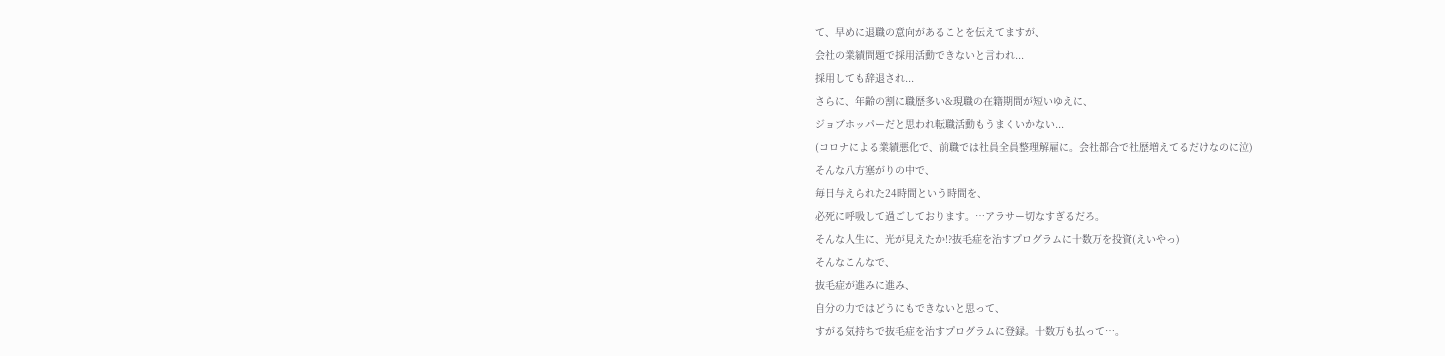て、早めに退職の意向があることを伝えてますが、
会社の業績問題で採用活動できないと言われ...
採用しても辞退され...
さらに、年齢の割に職歴多い&現職の在籍期間が短いゆえに、
ジョブホッパーだと思われ転職活動もうまくいかない...
(コロナによる業績悪化で、前職では社員全員整理解雇に。会社都合で社歴増えてるだけなのに泣)
そんな八方塞がりの中で、
毎日与えられた24時間という時間を、
必死に呼吸して過ごしております。…アラサー切なすぎるだろ。
そんな人生に、光が見えたか!?抜毛症を治すプログラムに十数万を投資(えいやっ)
そんなこんなで、
抜毛症が進みに進み、
自分の力ではどうにもできないと思って、
すがる気持ちで抜毛症を治すプログラムに登録。十数万も払って…。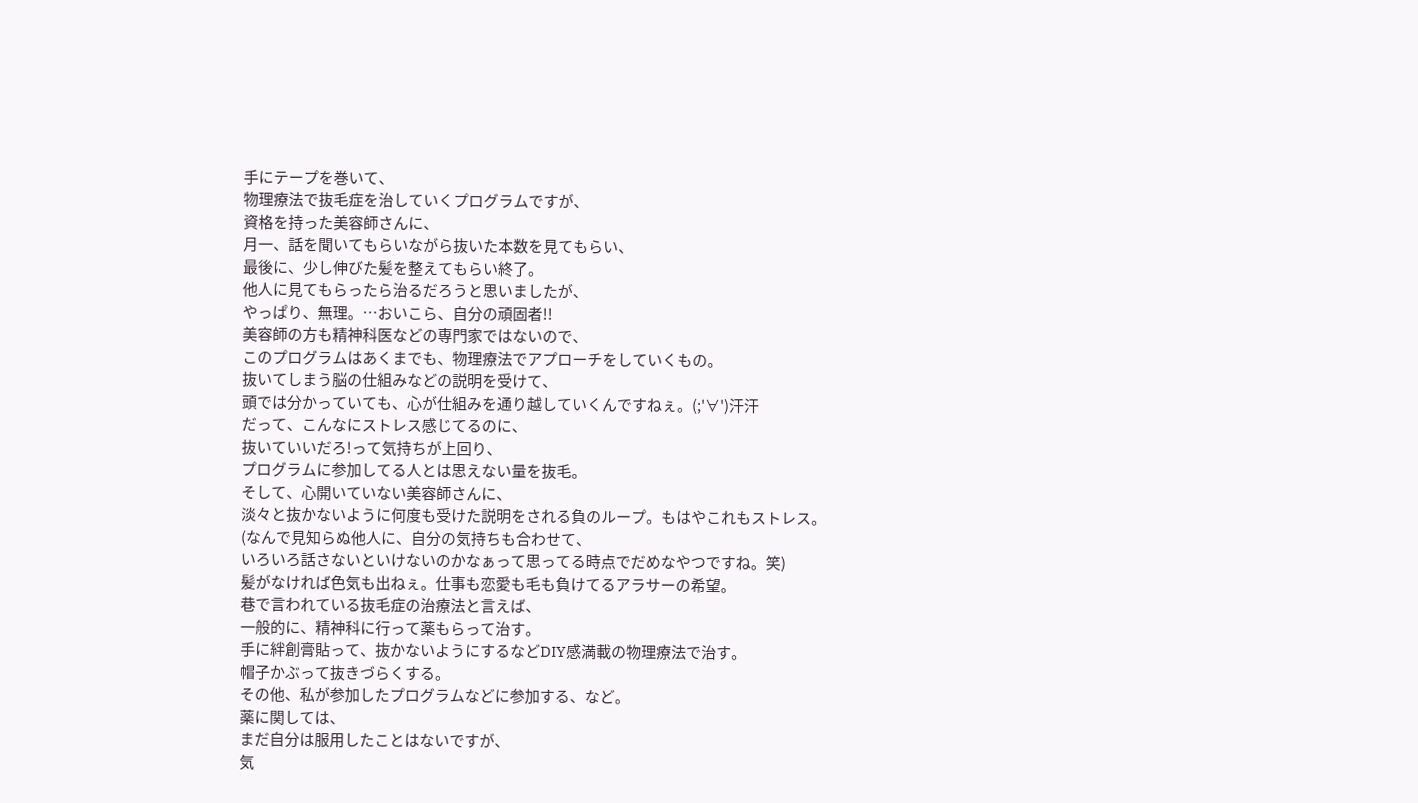手にテープを巻いて、
物理療法で抜毛症を治していくプログラムですが、
資格を持った美容師さんに、
月一、話を聞いてもらいながら抜いた本数を見てもらい、
最後に、少し伸びた髪を整えてもらい終了。
他人に見てもらったら治るだろうと思いましたが、
やっぱり、無理。…おいこら、自分の頑固者!!
美容師の方も精神科医などの専門家ではないので、
このプログラムはあくまでも、物理療法でアプローチをしていくもの。
抜いてしまう脳の仕組みなどの説明を受けて、
頭では分かっていても、心が仕組みを通り越していくんですねぇ。(;'∀')汗汗
だって、こんなにストレス感じてるのに、
抜いていいだろ!って気持ちが上回り、
プログラムに参加してる人とは思えない量を抜毛。
そして、心開いていない美容師さんに、
淡々と抜かないように何度も受けた説明をされる負のループ。もはやこれもストレス。
(なんで見知らぬ他人に、自分の気持ちも合わせて、
いろいろ話さないといけないのかなぁって思ってる時点でだめなやつですね。笑)
髪がなければ色気も出ねぇ。仕事も恋愛も毛も負けてるアラサーの希望。
巷で言われている抜毛症の治療法と言えば、
一般的に、精神科に行って薬もらって治す。
手に絆創膏貼って、抜かないようにするなどDIY感満載の物理療法で治す。
帽子かぶって抜きづらくする。
その他、私が参加したプログラムなどに参加する、など。
薬に関しては、
まだ自分は服用したことはないですが、
気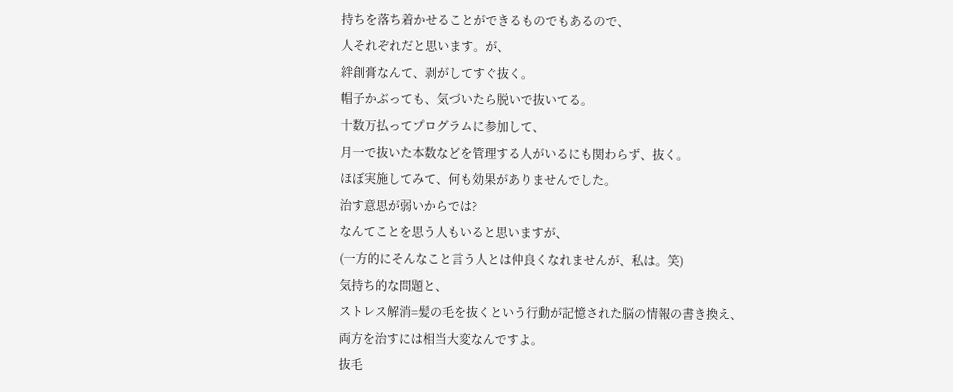持ちを落ち着かせることができるものでもあるので、
人それぞれだと思います。が、
絆創膏なんて、剥がしてすぐ抜く。
帽子かぶっても、気づいたら脱いで抜いてる。
十数万払ってプログラムに参加して、
月一で抜いた本数などを管理する人がいるにも関わらず、抜く。
ほぼ実施してみて、何も効果がありませんでした。
治す意思が弱いからでは?
なんてことを思う人もいると思いますが、
(一方的にそんなこと言う人とは仲良くなれませんが、私は。笑)
気持ち的な問題と、
ストレス解消=髪の毛を抜くという行動が記憶された脳の情報の書き換え、
両方を治すには相当大変なんですよ。
抜毛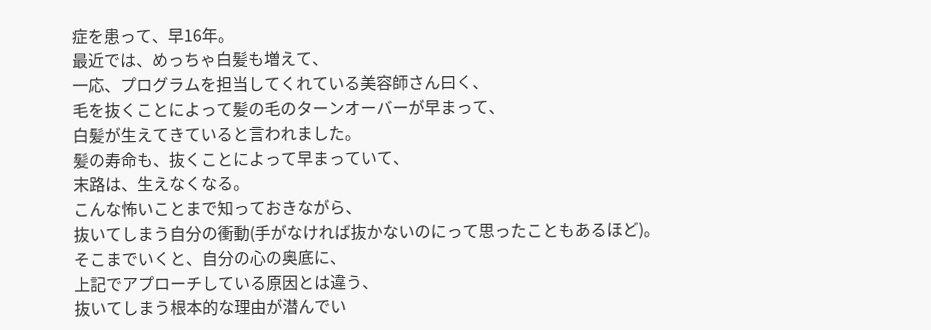症を患って、早16年。
最近では、めっちゃ白髪も増えて、
一応、プログラムを担当してくれている美容師さん曰く、
毛を抜くことによって髪の毛のターンオーバーが早まって、
白髪が生えてきていると言われました。
髪の寿命も、抜くことによって早まっていて、
末路は、生えなくなる。
こんな怖いことまで知っておきながら、
抜いてしまう自分の衝動(手がなければ抜かないのにって思ったこともあるほど)。
そこまでいくと、自分の心の奥底に、
上記でアプローチしている原因とは違う、
抜いてしまう根本的な理由が潜んでい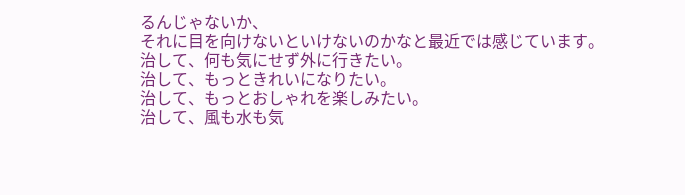るんじゃないか、
それに目を向けないといけないのかなと最近では感じています。
治して、何も気にせず外に行きたい。
治して、もっときれいになりたい。
治して、もっとおしゃれを楽しみたい。
治して、風も水も気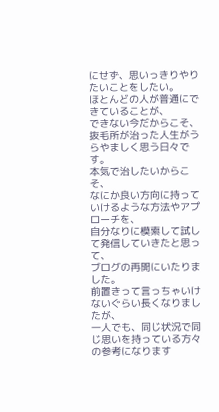にせず、思いっきりやりたいことをしたい。
ほとんどの人が普通にできていることが、
できない今だからこそ、
抜毛所が治った人生がうらやましく思う日々です。
本気で治したいからこそ、
なにか良い方向に持っていけるような方法やアプローチを、
自分なりに模索して試して発信していきたと思って、
ブログの再開にいたりました。
前置きって言っちゃいけないぐらい長くなりましたが、
一人でも、同じ状況で同じ思いを持っている方々の参考になります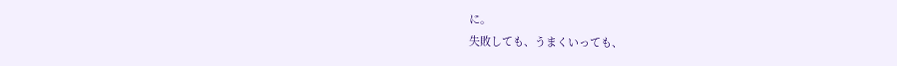に。
失敗しても、うまくいっても、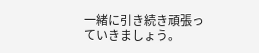一緒に引き続き頑張っていきましょう。